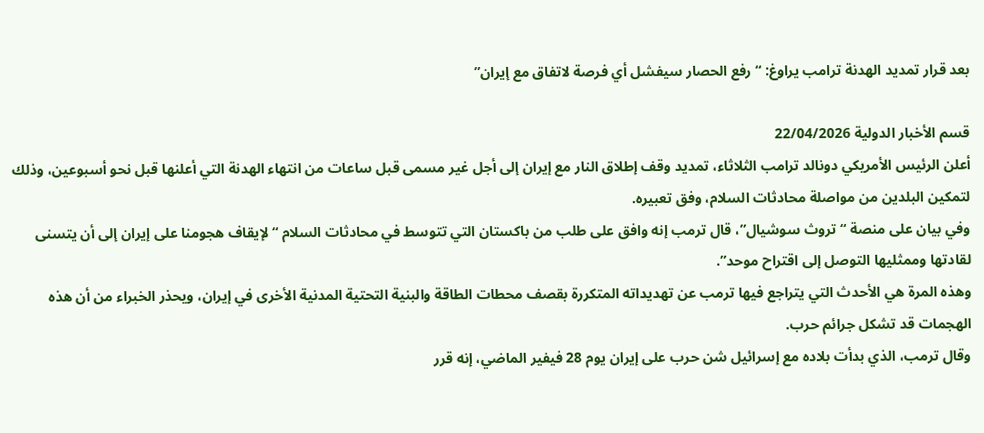بعد قرار تمديد الهدنة ترامب يراوغ: “رفع الحصار سيفشل أي فرصة لاتفاق مع إيران”

قسم الأخبار الدولية 22/04/2026
أعلن الرئيس الأمريكي دونالد ترامب الثلاثاء، تمديد وقف إطلاق النار مع إيران إلى أجل غير مسمى قبل ساعات من انتهاء الهدنة التي أعلنها قبل نحو أسبوعين، وذلك لتمكين البلدين من مواصلة محادثات السلام، وفق تعبيره.
وفي بيان على منصة “تروث سوشيال”، قال ترمب إنه وافق على طلب من باكستان التي تتوسط في محادثات السلام “لإيقاف هجومنا على إيران إلى أن يتسنى لقادتها وممثليها التوصل إلى اقتراح موحد”.
وهذه المرة هي الأحدث التي يتراجع فيها ترمب عن تهديداته المتكررة بقصف محطات الطاقة والبنية التحتية المدنية الأخرى في إيران، ويحذر الخبراء من أن هذه الهجمات قد تشكل جرائم حرب.
وقال ترمب، الذي بدأت بلاده مع إسرائيل شن حرب على إيران يوم 28 فيفير الماضي، إنه قرر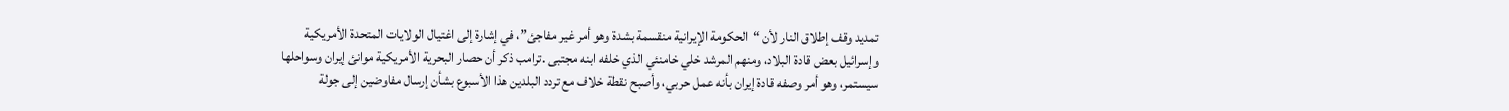تمديد وقف إطلاق النار لأن “الحكومة الإيرانية منقسمة بشدة وهو أمر غير مفاجئ”، في إشارة إلى اغتيال الولايات المتحدة الأمريكية وإسرائيل بعض قادة البلاد، ومنهم المرشد خلي خامنئي الذي خلفه ابنه مجتبى .ترامب ذكر أن حصار البحرية الأمريكية موانئ إيران وسواحلها سيستمر، وهو أمر وصفه قادة إيران بأنه عمل حربي، وأصبح نقطة خلاف مع تردد البلدين هذا الأسبوع بشأن إرسال مفاوضين إلى جولة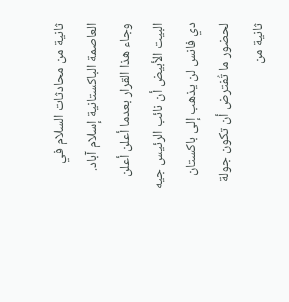ثانية من محادثات السلام في العاصمة الباكستانية إسلام آباد.
وجاء هذا القرار بعدما أعلن أعلن البيت الأبيض أن نائب الرئيس جيه دي فانس لن يذهب إلى باكستان لحضور ما تُفترض أن تكون جولة ثانية من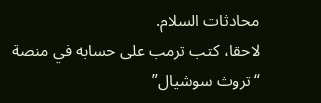محادثات السلام.
لاحقا، كتب ترمب على حسابه في منصة “تروث سوشيال”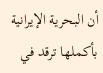أن البحرية الإيرانية بأكملها ترقد في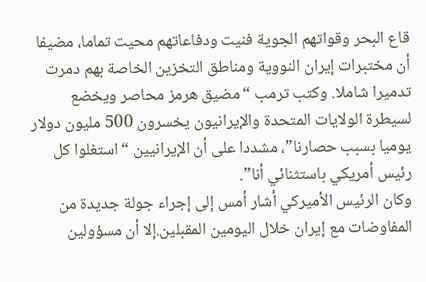قاع البحر وقواتهم الجوية فنيت ودفاعاتهم محيت تماما، مضيفا أن مختبرات إيران النووية ومناطق التخزين الخاصة بهم دمرت تدميرا شاملا. وكتب ترمب “مضيق هرمز محاصر ويخضع لسيطرة الولايات المتحدة والإيرانيون يخسرون 500 مليون دولار يوميا بسبب حصارنا”، مشددا على أن الإيرانيين “استغلوا كل رئيس أمريكي باستثنائي أنا”.
وكان الرئيس الأميركي أشار أمس إلى إجراء جولة جديدة من المفاوضات مع إيران خلال اليومين المقبلين.إلا أن مسؤولين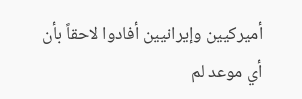أميركيين وإيرانيين أفادوا لاحقاً بأن أي موعد لم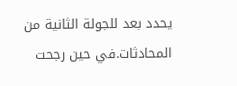يحدد بعد للجولة الثانية من المحادثات.في حين رجحت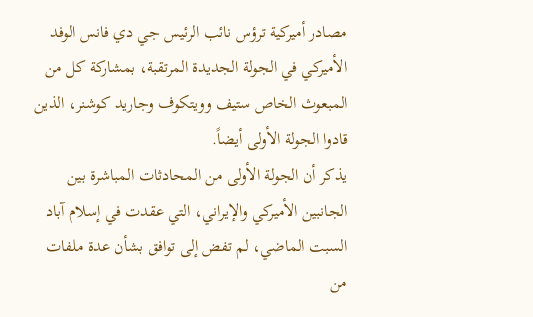مصادر أميركية ترؤس نائب الرئيس جي دي فانس الوفد الأميركي في الجولة الجديدة المرتقبة، بمشاركة كل من المبعوث الخاص ستيف وويتكوف وجاريد كوشنر، الذين قادوا الجولة الأولى أيضاً.
يذكر أن الجولة الأولى من المحادثات المباشرة بين الجانبين الأميركي والإيراني، التي عقدت في إسلام آباد السبت الماضي، لم تفض إلى توافق بشأن عدة ملفات من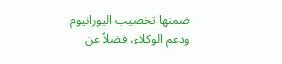ضمنها تخصيب اليورانيوم ودعم الوكلاء، فضلاً عن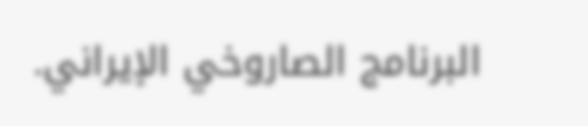البرنامج الصاروخي الإيراني.